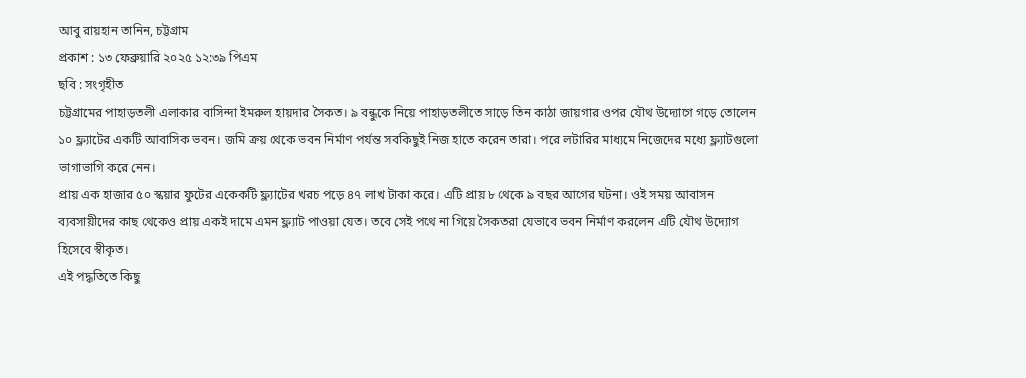আবু রায়হান তানিন, চট্টগ্রাম
প্রকাশ : ১৩ ফেব্রুয়ারি ২০২৫ ১২:৩৯ পিএম
ছবি : সংগৃহীত
চট্টগ্রামের পাহাড়তলী এলাকার বাসিন্দা ইমরুল হায়দার সৈকত। ৯ বন্ধুকে নিয়ে পাহাড়তলীতে সাড়ে তিন কাঠা জায়গার ওপর যৌথ উদ্যোগে গড়ে তোলেন ১০ ফ্ল্যাটের একটি আবাসিক ভবন। জমি ক্রয় থেকে ভবন নির্মাণ পর্যন্ত সবকিছুই নিজ হাতে করেন তারা। পরে লটারির মাধ্যমে নিজেদের মধ্যে ফ্ল্যাটগুলো ভাগাভাগি করে নেন।
প্রায় এক হাজার ৫০ স্কয়ার ফুটের একেকটি ফ্ল্যাটের খরচ পড়ে ৪৭ লাখ টাকা করে। এটি প্রায় ৮ থেকে ৯ বছর আগের ঘটনা। ওই সময় আবাসন ব্যবসায়ীদের কাছ থেকেও প্রায় একই দামে এমন ফ্ল্যাট পাওয়া যেত। তবে সেই পথে না গিয়ে সৈকতরা যেভাবে ভবন নির্মাণ করলেন এটি যৌথ উদ্যোগ হিসেবে স্বীকৃত।
এই পদ্ধতিতে কিছু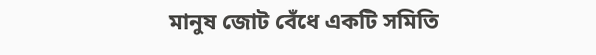মানুষ জোট বেঁধে একটি সমিতি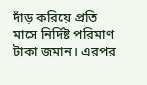দাঁড় করিয়ে প্রতি মাসে নির্দিষ্ট পরিমাণ টাকা জমান। এরপর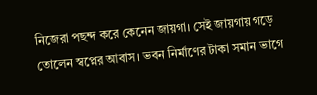নিজেরা পছন্দ করে কেনেন জায়গা। সেই জায়গায় গড়ে তোলেন স্বপ্নের আবাস। ভবন নির্মাণের টাকা সমান ভাগে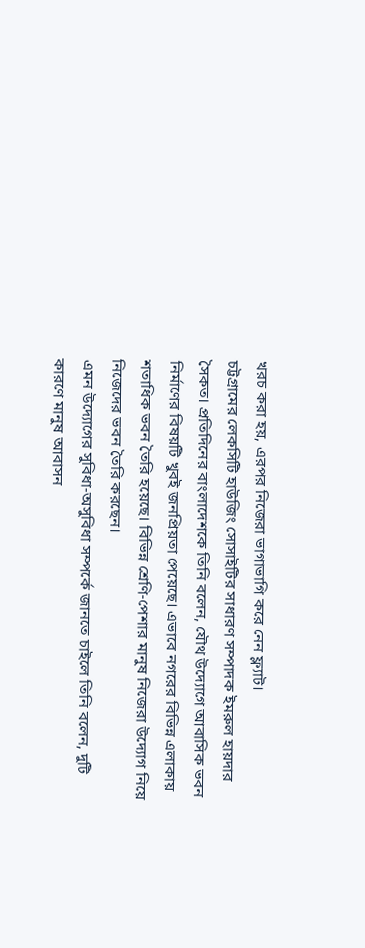খরচ করা হয়, এরপর নিজেরা ভাগাভাগি করে নেন ফ্ল্যাট।
চট্টগ্রামের লেকসিটি হাউজিং সোসাইটির সাধারণ সম্পাদক ইমরুল হায়দার সৈকত। প্রতিদিনের বাংলাদেশকে তিনি বলেন, যৌথ উদ্যোগে আবাসিক ভবন নির্মাণের বিষয়টি খুবই জনপ্রিয়তা পেয়েছে। এভাবে নগরের বিভিন্ন এলাকায় শতাধিক ভবন তৈরি হয়েছে। বিভিন্ন শ্রেণি-পেশার মানুষ নিজেরা উদ্যোগ নিয়ে নিজেদের ভবন তৈরি করছেন।
এমন উদ্যোগের সুবিধা-অসুবিধা সম্পর্কে জানতে চাইলে তিনি বলেন, দুটি কারণে মানুষ আবাসন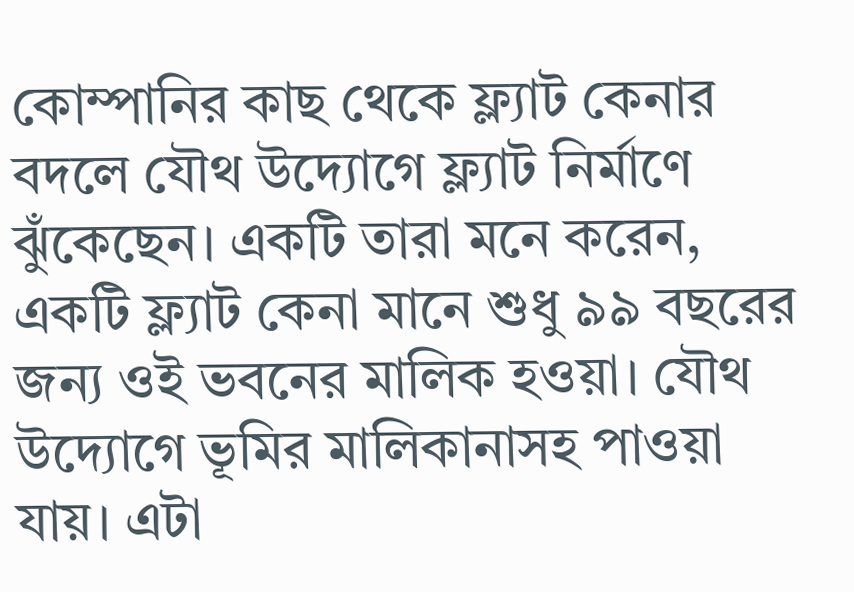কোম্পানির কাছ থেকে ফ্ল্যাট কেনার বদলে যৌথ উদ্যোগে ফ্ল্যাট নির্মাণে ঝুঁকেছেন। একটি তারা মনে করেন, একটি ফ্ল্যাট কেনা মানে শুধু ৯৯ বছরের জন্য ওই ভবনের মালিক হওয়া। যৌথ উদ্যোগে ভূমির মালিকানাসহ পাওয়া যায়। এটা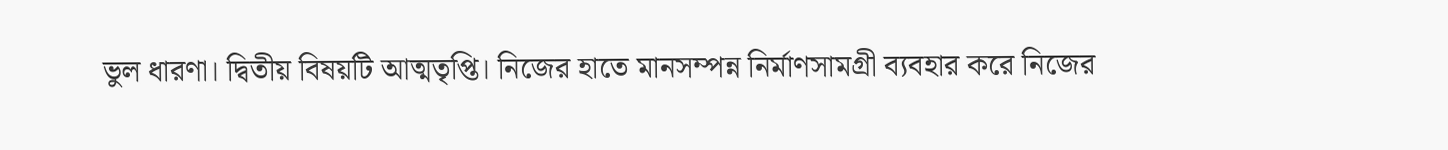ভুল ধারণা। দ্বিতীয় বিষয়টি আত্মতৃপ্তি। নিজের হাতে মানসম্পন্ন নির্মাণসামগ্রী ব্যবহার করে নিজের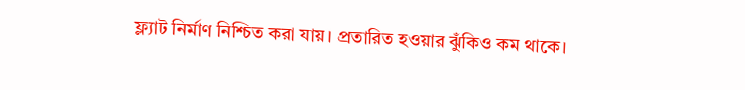ফ্ল্যাট নির্মাণ নিশ্চিত করা যায়। প্রতারিত হওয়ার ঝুঁকিও কম থাকে।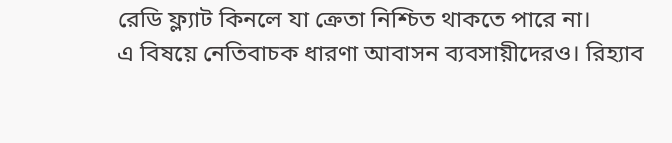রেডি ফ্ল্যাট কিনলে যা ক্রেতা নিশ্চিত থাকতে পারে না।
এ বিষয়ে নেতিবাচক ধারণা আবাসন ব্যবসায়ীদেরও। রিহ্যাব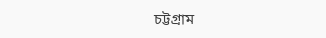চট্টগ্রাম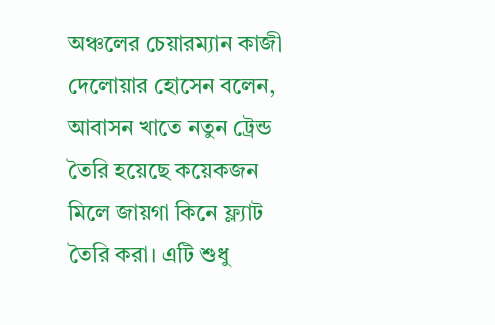অঞ্চলের চেয়ারম্যান কাজী দেলোয়ার হোসেন বলেন, আবাসন খাতে নতুন ট্রেন্ড তৈরি হয়েছে কয়েকজন মিলে জায়গা কিনে ফ্ল্যাট তৈরি করা। এটি শুধু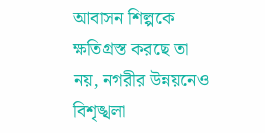আবাসন শিল্পকে ক্ষতিগ্রস্ত করছে তা নয়, নগরীর উন্নয়নেও বিশৃঙ্খলা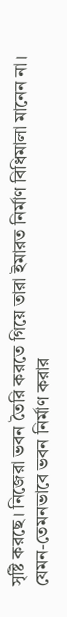সৃষ্টি করছে। নিজেরা ভবন তৈরি করতে গিয়ে তারা ইমারত নির্মাণ বিধিমালা মানেন না। যেমন-তেমনভাবে ভবন নির্মাণ করার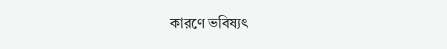কারণে ভবিষ্যৎ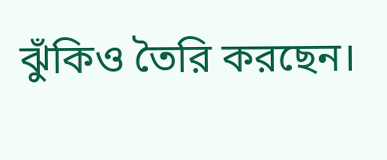ঝুঁকিও তৈরি করছেন।